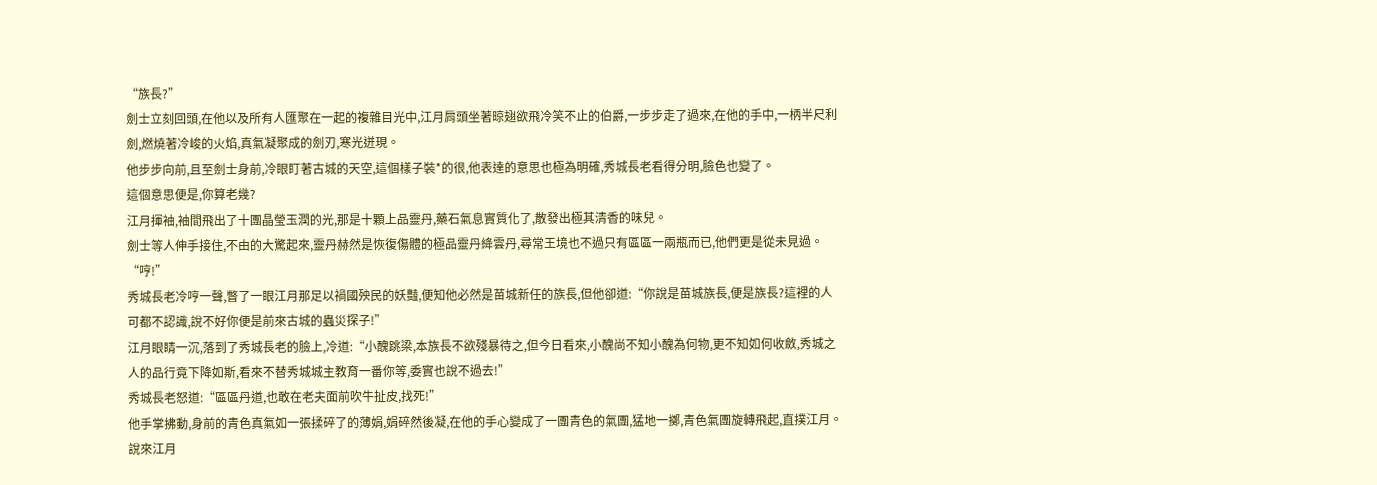“族長?”
劍士立刻回頭,在他以及所有人匯聚在一起的複雜目光中,江月肩頭坐著晾翅欲飛冷笑不止的伯爵,一步步走了過來,在他的手中,一柄半尺利劍,燃燒著冷峻的火焰,真氣凝聚成的劍刃,寒光迸現。
他步步向前,且至劍士身前,冷眼盯著古城的天空,這個樣子裝*的很,他表達的意思也極為明確,秀城長老看得分明,臉色也變了。
這個意思便是,你算老幾?
江月揮袖,袖間飛出了十團晶瑩玉潤的光,那是十顆上品靈丹,藥石氣息實質化了,散發出極其清香的味兒。
劍士等人伸手接住,不由的大驚起來,靈丹赫然是恢復傷體的極品靈丹絳雲丹,尋常王境也不過只有區區一兩瓶而已,他們更是從未見過。
“哼!”
秀城長老冷哼一聲,瞥了一眼江月那足以禍國殃民的妖豔,便知他必然是苗城新任的族長,但他卻道:“你說是苗城族長,便是族長?這裡的人可都不認識,說不好你便是前來古城的蟲災探子!”
江月眼睛一沉,落到了秀城長老的臉上,冷道:“小醜跳梁,本族長不欲殘暴待之,但今日看來,小醜尚不知小醜為何物,更不知如何收斂,秀城之人的品行竟下降如斯,看來不替秀城城主教育一番你等,委實也說不過去!”
秀城長老怒道:“區區丹道,也敢在老夫面前吹牛扯皮,找死!”
他手掌拂動,身前的青色真氣如一張揉碎了的薄娟,娟碎然後凝,在他的手心變成了一團青色的氣團,猛地一擲,青色氣團旋轉飛起,直撲江月。
說來江月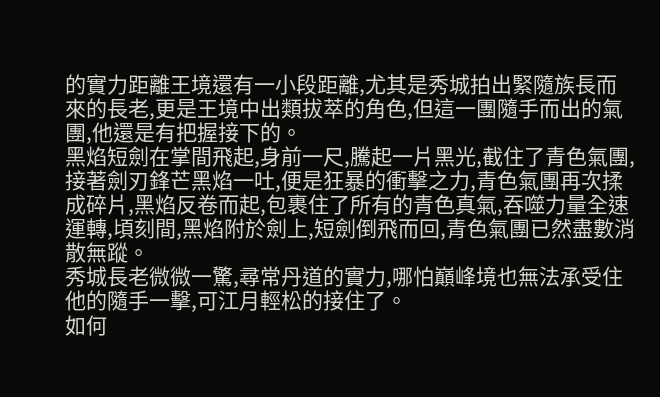的實力距離王境還有一小段距離,尤其是秀城拍出緊隨族長而來的長老,更是王境中出類拔萃的角色,但這一團隨手而出的氣團,他還是有把握接下的。
黑焰短劍在掌間飛起,身前一尺,騰起一片黑光,截住了青色氣團,接著劍刃鋒芒黑焰一吐,便是狂暴的衝擊之力,青色氣團再次揉成碎片,黑焰反卷而起,包裹住了所有的青色真氣,吞噬力量全速運轉,頃刻間,黑焰附於劍上,短劍倒飛而回,青色氣團已然盡數消散無蹤。
秀城長老微微一驚,尋常丹道的實力,哪怕巔峰境也無法承受住他的隨手一擊,可江月輕松的接住了。
如何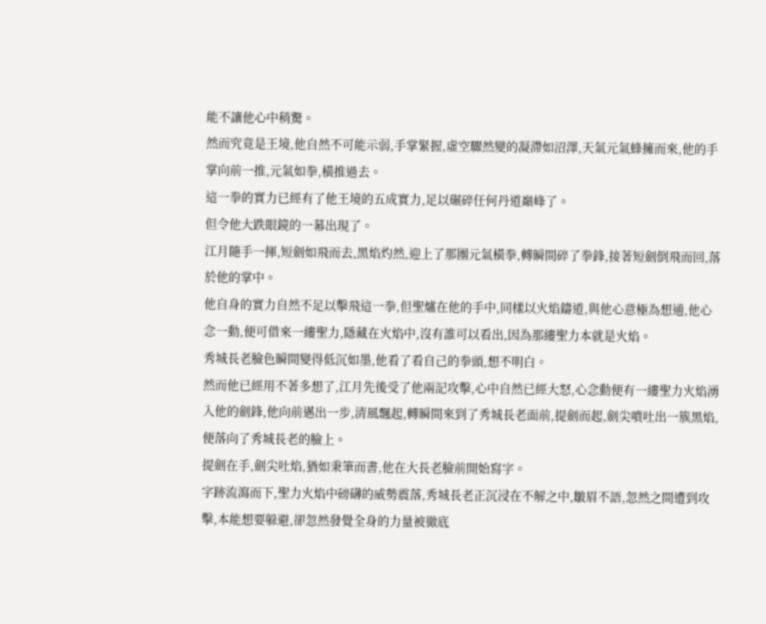能不讓他心中稍驚。
然而究竟是王境,他自然不可能示弱,手掌緊握,虛空驟然變的凝滯如沼澤,天氣元氣蜂擁而來,他的手掌向前一推,元氣如拳,橫推過去。
這一拳的實力已經有了他王境的五成實力,足以碾碎任何丹道巔峰了。
但令他大跌眼鏡的一幕出現了。
江月隨手一揮,短劍如飛而去,黑焰灼然,迎上了那團元氣橫拳,轉瞬間碎了拳鋒,接著短劍倒飛而回,落於他的掌中。
他自身的實力自然不足以擊飛這一拳,但聖爐在他的手中,同樣以火焰鑄道,與他心意極為想通,他心念一動,便可借來一縷聖力,隱藏在火焰中,沒有誰可以看出,因為那縷聖力本就是火焰。
秀城長老臉色瞬間變得低沉如墨,他看了看自己的拳頭,想不明白。
然而他已經用不著多想了,江月先後受了他兩記攻擊,心中自然已經大怒,心念動便有一縷聖力火焰湧入他的劍鋒,他向前邁出一步,清風飄起,轉瞬間來到了秀城長老面前,提劍而起,劍尖噴吐出一簇黑焰,便落向了秀城長老的臉上。
提劍在手,劍尖吐焰,猶如秉筆而書,他在大長老臉前開始寫字。
字跡流瀉而下,聖力火焰中磅礴的威勢震落,秀城長老正沉浸在不解之中,皺眉不語,忽然之間遭到攻擊,本能想要躲避,卻忽然發覺全身的力量被徹底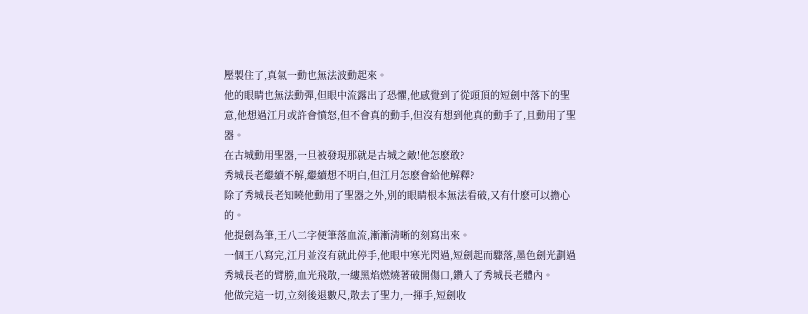壓製住了,真氣一動也無法波動起來。
他的眼睛也無法動彈,但眼中流露出了恐懼,他感覺到了從頭頂的短劍中落下的聖意,他想過江月或許會憤怒,但不會真的動手,但沒有想到他真的動手了,且動用了聖器。
在古城動用聖器,一旦被發現那就是古城之敵!他怎麽敢?
秀城長老繼續不解,繼續想不明白,但江月怎麽會給他解釋?
除了秀城長老知曉他動用了聖器之外,別的眼睛根本無法看破,又有什麽可以擔心的。
他提劍為筆,王八二字便筆落血流,漸漸清晰的刻寫出來。
一個王八寫完,江月並沒有就此停手,他眼中寒光閃過,短劍起而驟落,墨色劍光劃過秀城長老的臂膀,血光飛散,一縷黑焰燃燒著破開傷口,鑽入了秀城長老體內。
他做完這一切,立刻後退數尺,散去了聖力,一揮手,短劍收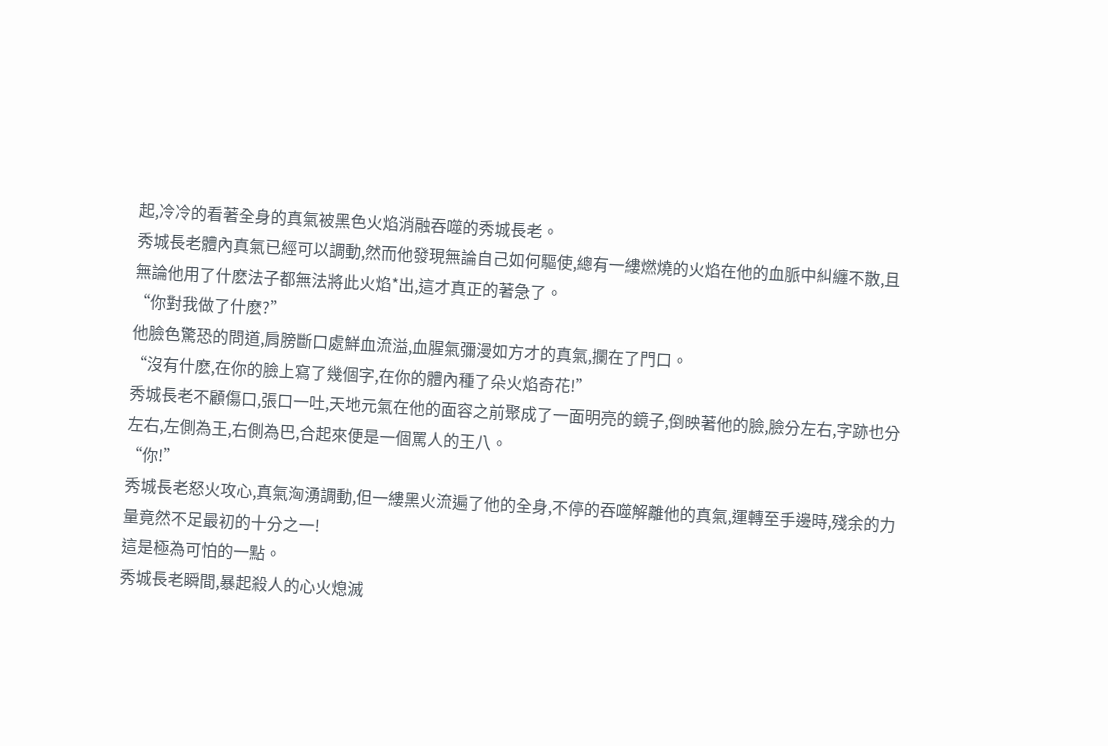起,冷冷的看著全身的真氣被黑色火焰消融吞噬的秀城長老。
秀城長老體內真氣已經可以調動,然而他發現無論自己如何驅使,總有一縷燃燒的火焰在他的血脈中糾纏不散,且無論他用了什麽法子都無法將此火焰*出,這才真正的著急了。
“你對我做了什麽?”
他臉色驚恐的問道,肩膀斷口處鮮血流溢,血腥氣彌漫如方才的真氣,攔在了門口。
“沒有什麽,在你的臉上寫了幾個字,在你的體內種了朵火焰奇花!”
秀城長老不顧傷口,張口一吐,天地元氣在他的面容之前聚成了一面明亮的鏡子,倒映著他的臉,臉分左右,字跡也分左右,左側為王,右側為巴,合起來便是一個罵人的王八。
“你!”
秀城長老怒火攻心,真氣洶湧調動,但一縷黑火流遍了他的全身,不停的吞噬解離他的真氣,運轉至手邊時,殘余的力量竟然不足最初的十分之一!
這是極為可怕的一點。
秀城長老瞬間,暴起殺人的心火熄滅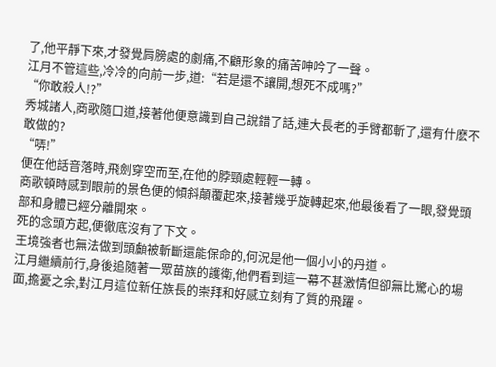了,他平靜下來,才發覺肩膀處的劇痛,不顧形象的痛苦呻吟了一聲。
江月不管這些,冷冷的向前一步,道:“若是還不讓開,想死不成嗎?”
“你敢殺人!?”
秀城諸人,商歌隨口道,接著他便意識到自己說錯了話,連大長老的手臂都斬了,還有什麽不敢做的?
“哢!”
便在他話音落時,飛劍穿空而至,在他的脖頸處輕輕一轉。
商歌頓時感到眼前的景色便的傾斜顛覆起來,接著幾乎旋轉起來,他最後看了一眼,發覺頭部和身體已經分離開來。
死的念頭方起,便徹底沒有了下文。
王境強者也無法做到頭顱被斬斷還能保命的,何況是他一個小小的丹道。
江月繼續前行,身後追隨著一眾苗族的護衛,他們看到這一幕不甚激情但卻無比驚心的場面,擔憂之余,對江月這位新任族長的崇拜和好感立刻有了質的飛躍。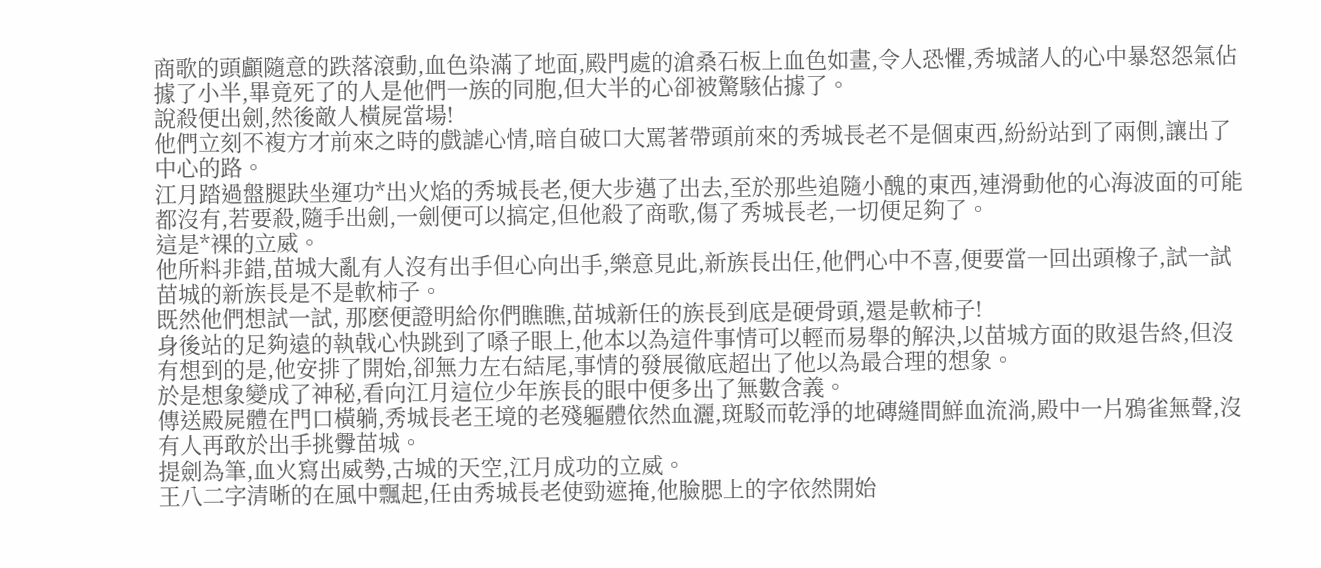商歌的頭顱隨意的跌落滾動,血色染滿了地面,殿門處的滄桑石板上血色如畫,令人恐懼,秀城諸人的心中暴怒怨氣佔據了小半,畢竟死了的人是他們一族的同胞,但大半的心卻被驚駭佔據了。
說殺便出劍,然後敵人橫屍當場!
他們立刻不複方才前來之時的戲謔心情,暗自破口大罵著帶頭前來的秀城長老不是個東西,紛紛站到了兩側,讓出了中心的路。
江月踏過盤腿趺坐運功*出火焰的秀城長老,便大步邁了出去,至於那些追隨小醜的東西,連滑動他的心海波面的可能都沒有,若要殺,隨手出劍,一劍便可以搞定,但他殺了商歌,傷了秀城長老,一切便足夠了。
這是*裸的立威。
他所料非錯,苗城大亂有人沒有出手但心向出手,樂意見此,新族長出任,他們心中不喜,便要當一回出頭橡子,試一試苗城的新族長是不是軟柿子。
既然他們想試一試, 那麽便證明給你們瞧瞧,苗城新任的族長到底是硬骨頭,還是軟柿子!
身後站的足夠遠的執戟心快跳到了嗓子眼上,他本以為這件事情可以輕而易舉的解決,以苗城方面的敗退告終,但沒有想到的是,他安排了開始,卻無力左右結尾,事情的發展徹底超出了他以為最合理的想象。
於是想象變成了神秘,看向江月這位少年族長的眼中便多出了無數含義。
傳送殿屍體在門口橫躺,秀城長老王境的老殘軀體依然血灑,斑駁而乾淨的地磚縫間鮮血流淌,殿中一片鴉雀無聲,沒有人再敢於出手挑釁苗城。
提劍為筆,血火寫出威勢,古城的天空,江月成功的立威。
王八二字清晰的在風中飄起,任由秀城長老使勁遮掩,他臉腮上的字依然開始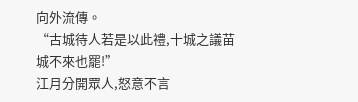向外流傳。
“古城待人若是以此禮,十城之議苗城不來也罷!”
江月分開眾人,怒意不言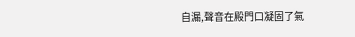自漏,聲音在殿門口凝固了氣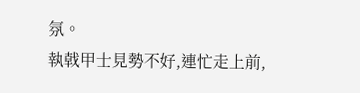氛。
執戟甲士見勢不好,連忙走上前,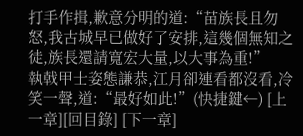打手作揖,歉意分明的道:“苗族長且勿怒,我古城早已做好了安排,這幾個無知之徒,族長還請寬宏大量,以大事為重!”
執戟甲士姿態謙恭,江月卻連看都沒看,冷笑一聲,道:“最好如此!”(快捷鍵←) [上一章][回目錄] [下一章]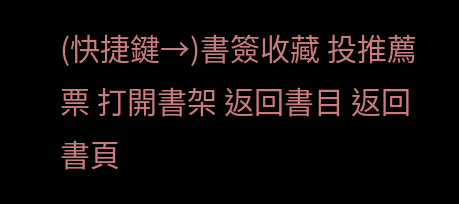(快捷鍵→)書簽收藏 投推薦票 打開書架 返回書目 返回書頁